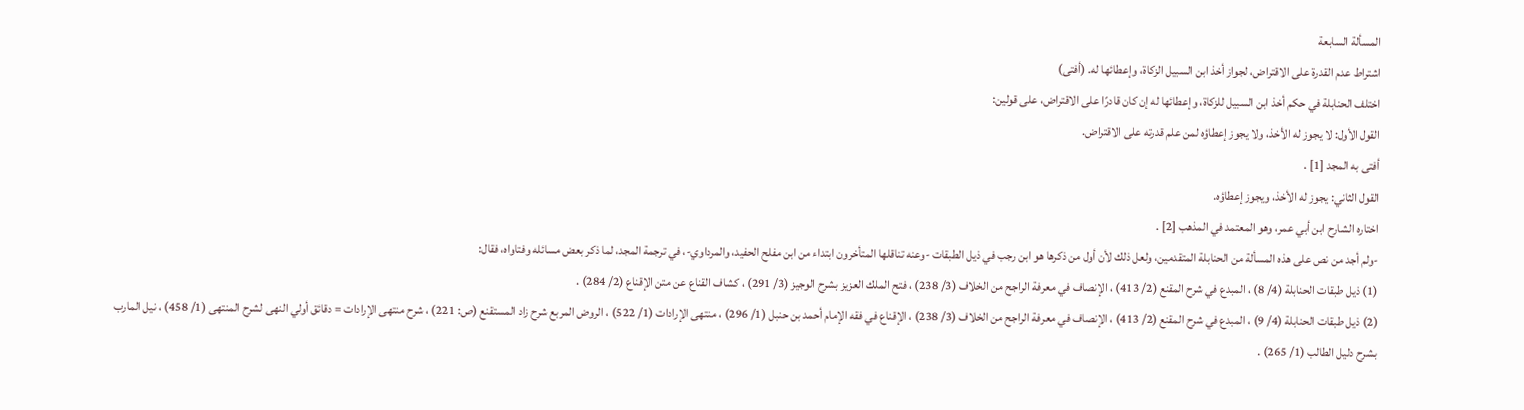المسألة السابعة
اشتراط عدم القدرة على الاقتراض، لجواز أخذ ابن السبيل الزكاة، وإعطائها له. (أفتى)
اختلف الحنابلة في حكم أخذ ابن السبيل للزكاة، وإعطائها له إن كان قادرًا على الاقتراض، على قولين:
القول الأول: لا يجوز له الأخذ، ولا يجوز إعطاؤه لمن علم قدرته على الاقتراض.
أفتى به المجد [1] .
القول الثاني: يجوز له الأخذ، ويجوز إعطاؤه.
اختاره الشارح ابن أبي عمر، وهو المعتمد في المذهب [2] .
-ولم أجد من نص على هذه المسألة من الحنابلة المتقدمين، ولعل ذلك لأن أول من ذكرها هو ابن رجب في ذيل الطبقات -وعنه تناقلها المتأخرون ابتداء من ابن مفلح الحفيد، والمرداوي-، في ترجمة المجد، لما ذكر بعض مسائله وفتاواه، فقال:
(1) ذيل طبقات الحنابلة (4/ 8) ، المبدع في شرح المقنع (2/ 413) ، الإنصاف في معرفة الراجح من الخلاف (3/ 238) ، فتح الملك العزيز بشرح الوجيز (3/ 291) ، كشاف القناع عن متن الإقناع (2/ 284) .
(2) ذيل طبقات الحنابلة (4/ 9) ، المبدع في شرح المقنع (2/ 413) ، الإنصاف في معرفة الراجح من الخلاف (3/ 238) ، الإقناع في فقه الإمام أحمد بن حنبل (1/ 296) ، منتهى الإرادات (1/ 522) ، الروض المربع شرح زاد المستقنع (ص: 221) ، شرح منتهى الإرادات = دقائق أولي النهى لشرح المنتهى (1/ 458) ، نيل المارب بشرح دليل الطالب (1/ 265) .